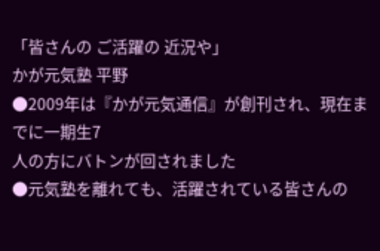「皆さんの ご活躍の 近況や」
かが元気塾 平野
●2009年は『かが元気通信』が創刊され、現在までに一期生7
人の方にバトンが回されました
●元気塾を離れても、活躍されている皆さんの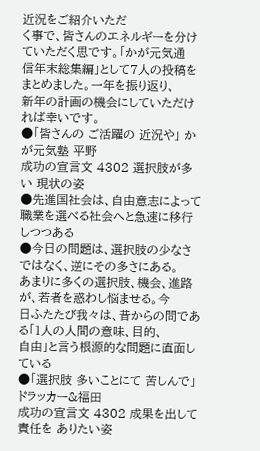近況をご紹介いただ
く事で、皆さんのエネルギーを分けていただく思です。「かが元気通
信年末総集編」として7人の投稿をまとめました。一年を振り返り、
新年の計画の機会にしていただければ幸いです。
●「皆さんの ご活躍の 近況や」 かが元気塾 平野
成功の宣言文 4302 選択肢が多い 現状の姿
●先進国社会は、自由意志によって職業を選べる社会へと急速に移行
しつつある
●今日の問題は、選択肢の少なさではなく、逆にその多さにある。
あまりに多くの選択肢、機会、進路が、若者を惑わし悩ませる。今
日ふたたび我々は、昔からの問である「1人の人間の意味、目的、
自由」と言う根源的な問題に直面している
●「選択肢 多いことにて 苦しんで」 ドラッカー&福田
成功の宣言文 4302 成果を出して責任を ありたい姿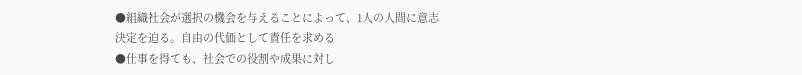●組織社会が選択の機会を与えることによって、1人の人間に意志
決定を迫る。自由の代価として責任を求める
●仕事を得ても、社会での役割や成果に対し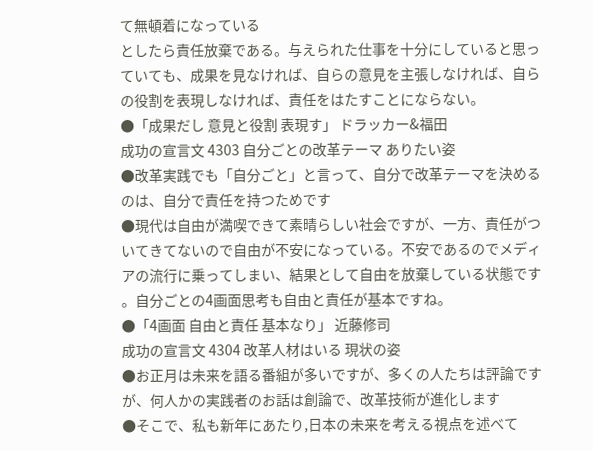て無頓着になっている
としたら責任放棄である。与えられた仕事を十分にしていると思っ
ていても、成果を見なければ、自らの意見を主張しなければ、自ら
の役割を表現しなければ、責任をはたすことにならない。
●「成果だし 意見と役割 表現す」 ドラッカー&福田
成功の宣言文 4303 自分ごとの改革テーマ ありたい姿
●改革実践でも「自分ごと」と言って、自分で改革テーマを決める
のは、自分で責任を持つためです
●現代は自由が満喫できて素晴らしい社会ですが、一方、責任がつ
いてきてないので自由が不安になっている。不安であるのでメディ
アの流行に乗ってしまい、結果として自由を放棄している状態です
。自分ごとの4画面思考も自由と責任が基本ですね。
●「4画面 自由と責任 基本なり」 近藤修司
成功の宣言文 4304 改革人材はいる 現状の姿
●お正月は未来を語る番組が多いですが、多くの人たちは評論です
が、何人かの実践者のお話は創論で、改革技術が進化します
●そこで、私も新年にあたり,日本の未来を考える視点を述べて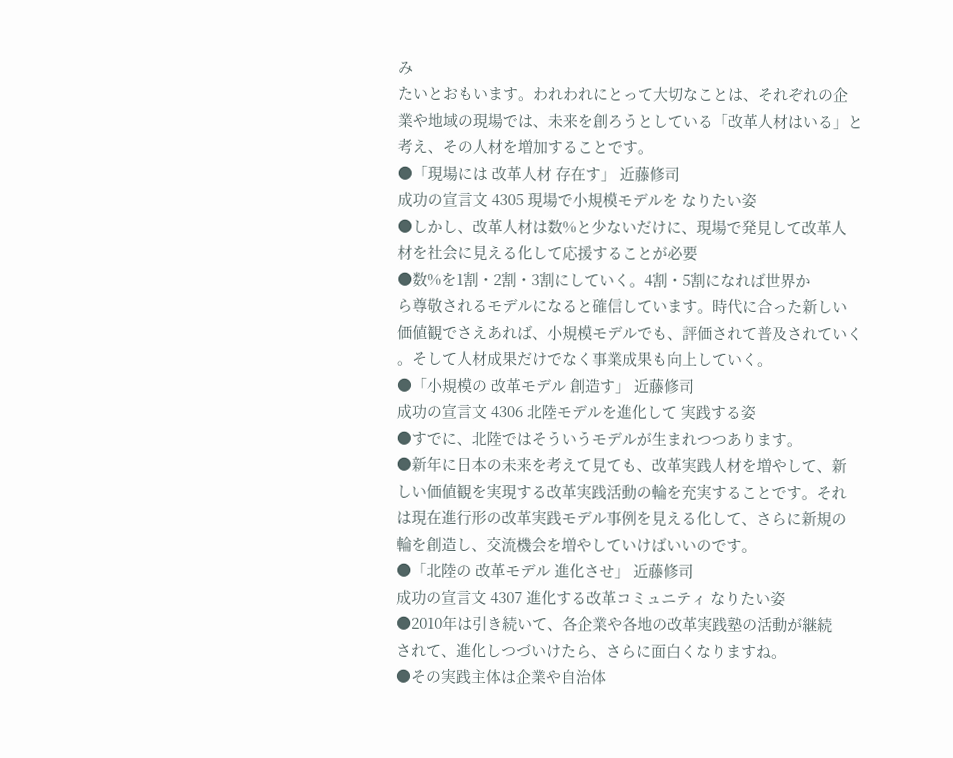み
たいとおもいます。われわれにとって大切なことは、それぞれの企
業や地域の現場では、未来を創ろうとしている「改革人材はいる」と
考え、その人材を増加することです。
●「現場には 改革人材 存在す」 近藤修司
成功の宣言文 4305 現場で小規模モデルを なりたい姿
●しかし、改革人材は数%と少ないだけに、現場で発見して改革人
材を社会に見える化して応援することが必要
●数%を1割・2割・3割にしていく。4割・5割になれば世界か
ら尊敬されるモデルになると確信しています。時代に合った新しい
価値観でさえあれば、小規模モデルでも、評価されて普及されていく
。そして人材成果だけでなく事業成果も向上していく。
●「小規模の 改革モデル 創造す」 近藤修司
成功の宣言文 4306 北陸モデルを進化して 実践する姿
●すでに、北陸ではそういうモデルが生まれつつあります。
●新年に日本の未来を考えて見ても、改革実践人材を増やして、新
しい価値観を実現する改革実践活動の輪を充実することです。それ
は現在進行形の改革実践モデル事例を見える化して、さらに新規の
輪を創造し、交流機会を増やしていけばいいのです。
●「北陸の 改革モデル 進化させ」 近藤修司
成功の宣言文 4307 進化する改革コミュニティ なりたい姿
●2010年は引き続いて、各企業や各地の改革実践塾の活動が継続
されて、進化しつづいけたら、さらに面白くなりますね。
●その実践主体は企業や自治体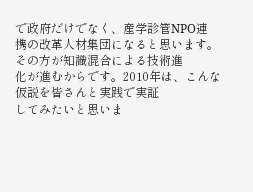で政府だけでなく、産学診管NPO連
携の改革人材集団になると思います。その方が知識混合による技術進
化が進むからです。2010年は、こんな仮説を皆さんと実践で実証
してみたいと思いま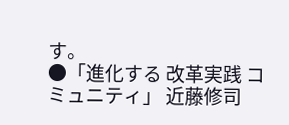す。
●「進化する 改革実践 コミュニティ」 近藤修司